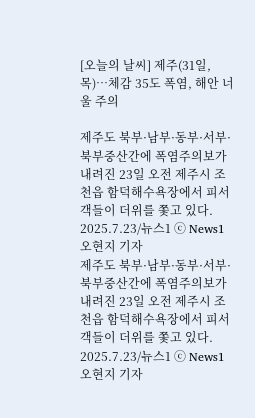[오늘의 날씨] 제주(31일, 목)…체감 35도 폭염, 해안 너울 주의

제주도 북부·남부·동부·서부·북부중산간에 폭염주의보가 내려진 23일 오전 제주시 조천읍 함덕해수욕장에서 피서객들이 더위를 쫓고 있다. 2025.7.23/뉴스1 ⓒ News1 오현지 기자
제주도 북부·남부·동부·서부·북부중산간에 폭염주의보가 내려진 23일 오전 제주시 조천읍 함덕해수욕장에서 피서객들이 더위를 쫓고 있다. 2025.7.23/뉴스1 ⓒ News1 오현지 기자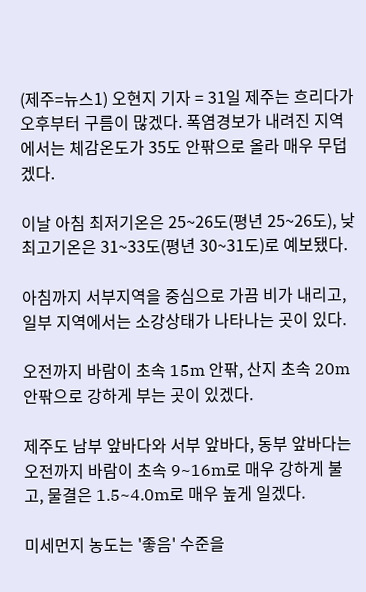(제주=뉴스1) 오현지 기자 = 31일 제주는 흐리다가 오후부터 구름이 많겠다. 폭염경보가 내려진 지역에서는 체감온도가 35도 안팎으로 올라 매우 무덥겠다.

이날 아침 최저기온은 25~26도(평년 25~26도), 낮 최고기온은 31~33도(평년 30~31도)로 예보됐다.

아침까지 서부지역을 중심으로 가끔 비가 내리고, 일부 지역에서는 소강상태가 나타나는 곳이 있다.

오전까지 바람이 초속 15m 안팎, 산지 초속 20m 안팎으로 강하게 부는 곳이 있겠다.

제주도 남부 앞바다와 서부 앞바다, 동부 앞바다는 오전까지 바람이 초속 9~16m로 매우 강하게 불고, 물결은 1.5~4.0m로 매우 높게 일겠다.

미세먼지 농도는 '좋음' 수준을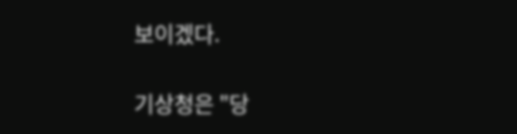보이겠다.

기상청은 "당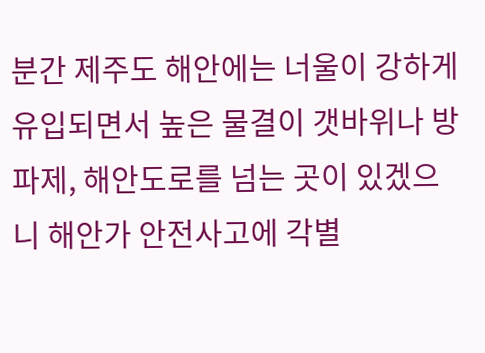분간 제주도 해안에는 너울이 강하게 유입되면서 높은 물결이 갯바위나 방파제, 해안도로를 넘는 곳이 있겠으니 해안가 안전사고에 각별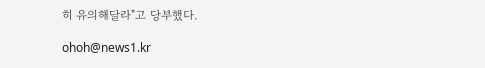히 유의해달라"고 당부했다.

ohoh@news1.kr